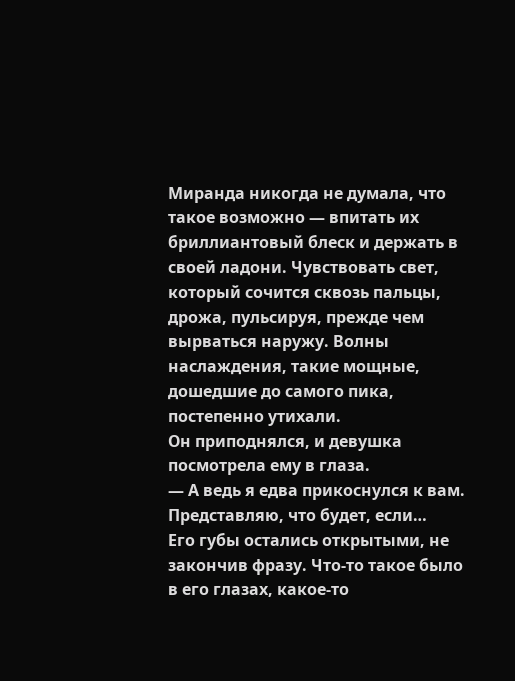Миранда никогда не думала, что такое возможно — впитать их бриллиантовый блеск и держать в своей ладони. Чувствовать свет, который сочится сквозь пальцы, дрожа, пульсируя, прежде чем вырваться наружу. Волны наслаждения, такие мощные, дошедшие до самого пика, постепенно утихали.
Он приподнялся, и девушка посмотрела ему в глаза.
— А ведь я едва прикоснулся к вам. Представляю, что будет, если…
Его губы остались открытыми, не закончив фразу. Что-то такое было в его глазах, какое-то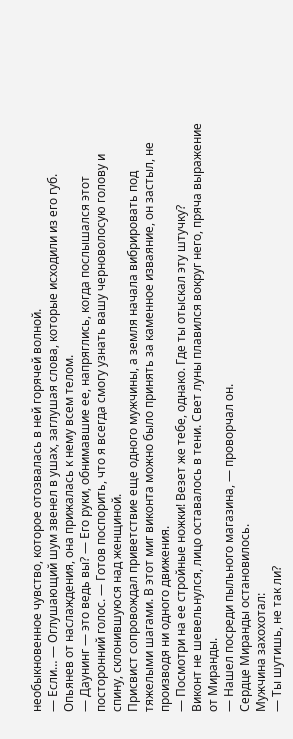необыкновенное чувство, которое отозвалась в ней горячей волной.
— Если… — Оглушающий шум звенел в ушах, заглушая слова, которые исходили из его губ.
Опьянев от наслаждения, она прижалась к нему всем телом.
— Даунинг — это ведь вы? — Его руки, обнимавшие ее, напряглись, когда послышался этот посторонний голос. — Готов поспорить, что я всегда смогу узнать вашу черноволосую голову и спину, склонившуюся над женщиной.
Присвист сопровождал приветствие еще одного мужчины, а земля начала вибрировать под тяжелыми шагами. В этот миг виконта можно было принять за каменное изваяние, он застыл, не производя ни одного движения.
— Посмотри на ее стройные ножки! Везет же тебе, однако. Где ты отыскал эту штучку?
Виконт не шевельнулся, лицо оставалось в тени. Свет луны плавился вокруг него, пряча выражение от Миранды.
— Нашел посреди пыльного магазина, — проворчал он.
Сердце Миранды остановилось.
Мужчина захохотал:
— Ты шутишь, не так ли?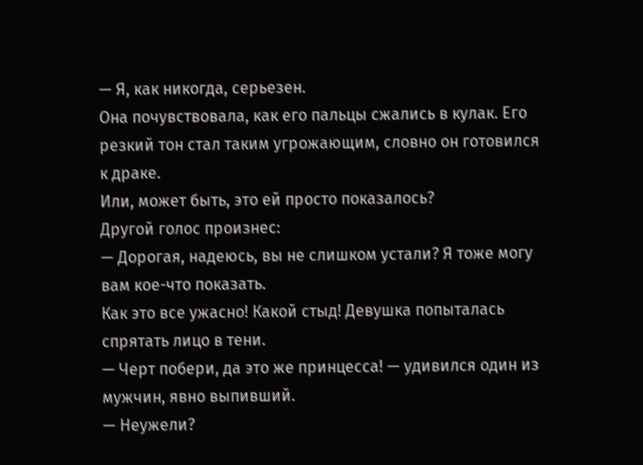— Я, как никогда, серьезен.
Она почувствовала, как его пальцы сжались в кулак. Его резкий тон стал таким угрожающим, словно он готовился к драке.
Или, может быть, это ей просто показалось?
Другой голос произнес:
— Дорогая, надеюсь, вы не слишком устали? Я тоже могу вам кое-что показать.
Как это все ужасно! Какой стыд! Девушка попыталась спрятать лицо в тени.
— Черт побери, да это же принцесса! — удивился один из мужчин, явно выпивший.
— Неужели?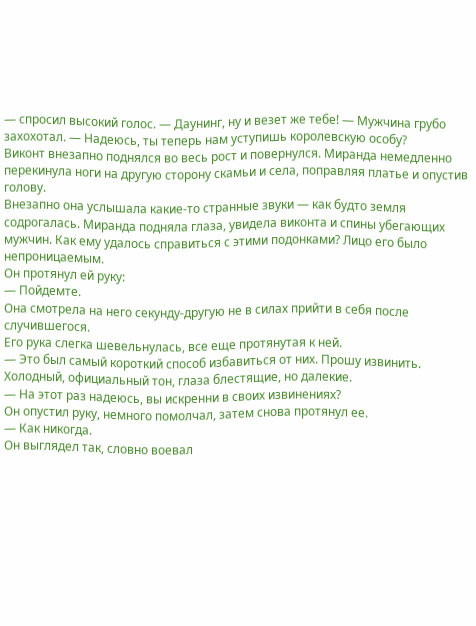— спросил высокий голос. — Даунинг, ну и везет же тебе! — Мужчина грубо захохотал. — Надеюсь, ты теперь нам уступишь королевскую особу?
Виконт внезапно поднялся во весь рост и повернулся. Миранда немедленно перекинула ноги на другую сторону скамьи и села, поправляя платье и опустив голову.
Внезапно она услышала какие-то странные звуки — как будто земля содрогалась. Миранда подняла глаза, увидела виконта и спины убегающих мужчин. Как ему удалось справиться с этими подонками? Лицо его было непроницаемым.
Он протянул ей руку:
— Пойдемте.
Она смотрела на него секунду-другую не в силах прийти в себя после случившегося.
Его рука слегка шевельнулась, все еще протянутая к ней.
— Это был самый короткий способ избавиться от них. Прошу извинить.
Холодный, официальный тон, глаза блестящие, но далекие.
— На этот раз надеюсь, вы искренни в своих извинениях?
Он опустил руку, немного помолчал, затем снова протянул ее.
— Как никогда.
Он выглядел так, словно воевал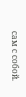сам с собой.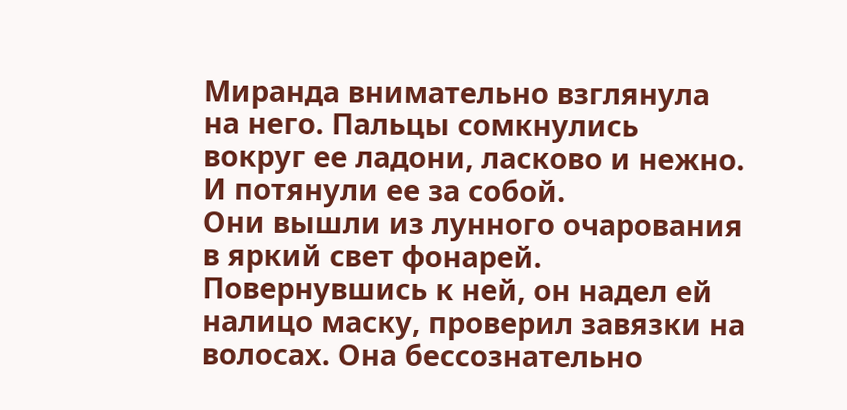Миранда внимательно взглянула на него. Пальцы сомкнулись вокруг ее ладони, ласково и нежно. И потянули ее за собой.
Они вышли из лунного очарования в яркий свет фонарей. Повернувшись к ней, он надел ей налицо маску, проверил завязки на волосах. Она бессознательно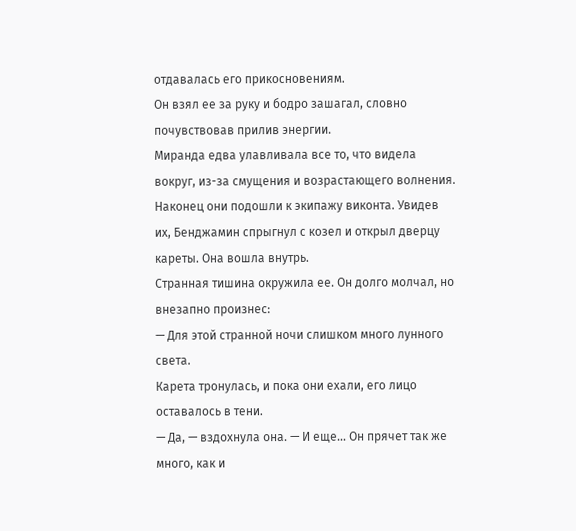отдавалась его прикосновениям.
Он взял ее за руку и бодро зашагал, словно почувствовав прилив энергии.
Миранда едва улавливала все то, что видела вокруг, из-за смущения и возрастающего волнения.
Наконец они подошли к экипажу виконта. Увидев их, Бенджамин спрыгнул с козел и открыл дверцу кареты. Она вошла внутрь.
Странная тишина окружила ее. Он долго молчал, но внезапно произнес:
— Для этой странной ночи слишком много лунного света.
Карета тронулась, и пока они ехали, его лицо оставалось в тени.
— Да, — вздохнула она. — И еще… Он прячет так же много, как и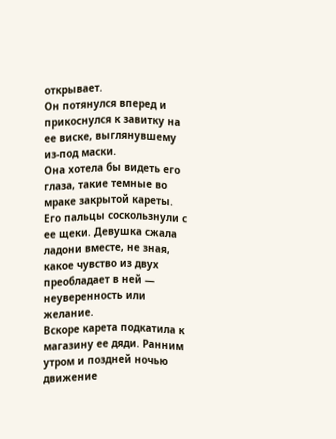открывает.
Он потянулся вперед и прикоснулся к завитку на ее виске, выглянувшему из-под маски.
Она хотела бы видеть его глаза, такие темные во мраке закрытой кареты.
Его пальцы соскользнули с ее щеки. Девушка сжала ладони вместе, не зная, какое чувство из двух преобладает в ней — неуверенность или желание.
Вскоре карета подкатила к магазину ее дяди. Ранним утром и поздней ночью движение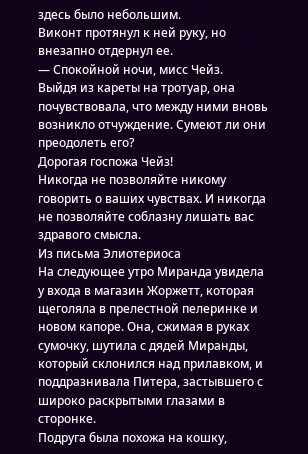здесь было небольшим.
Виконт протянул к ней руку, но внезапно отдернул ее.
— Спокойной ночи, мисс Чейз.
Выйдя из кареты на тротуар, она почувствовала, что между ними вновь возникло отчуждение. Сумеют ли они преодолеть его?
Дорогая госпожа Чейз!
Никогда не позволяйте никому говорить о ваших чувствах. И никогда не позволяйте соблазну лишать вас здравого смысла.
Из письма Элиотериоса
На следующее утро Миранда увидела у входа в магазин Жоржетт, которая щеголяла в прелестной пелеринке и новом капоре. Она, сжимая в руках сумочку, шутила с дядей Миранды, который склонился над прилавком, и поддразнивала Питера, застывшего с широко раскрытыми глазами в сторонке.
Подруга была похожа на кошку,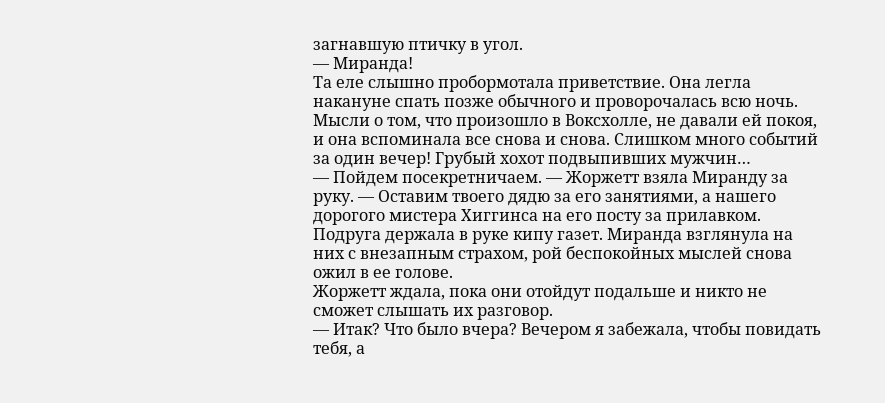загнавшую птичку в угол.
— Миранда!
Та еле слышно пробормотала приветствие. Она легла накануне спать позже обычного и проворочалась всю ночь. Мысли о том, что произошло в Воксхолле, не давали ей покоя, и она вспоминала все снова и снова. Слишком много событий за один вечер! Грубый хохот подвыпивших мужчин…
— Пойдем посекретничаем. — Жоржетт взяла Миранду за руку. — Оставим твоего дядю за его занятиями, а нашего дорогого мистера Хиггинса на его посту за прилавком.
Подруга держала в руке кипу газет. Миранда взглянула на них с внезапным страхом, рой беспокойных мыслей снова ожил в ее голове.
Жоржетт ждала, пока они отойдут подальше и никто не сможет слышать их разговор.
— Итак? Что было вчера? Вечером я забежала, чтобы повидать тебя, а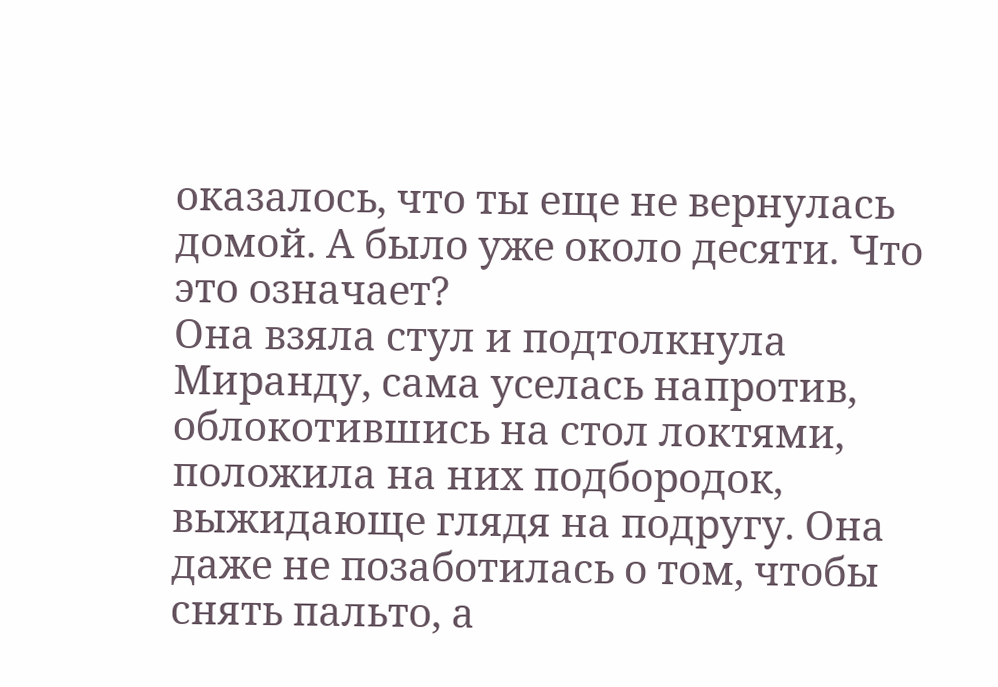оказалось, что ты еще не вернулась домой. А было уже около десяти. Что это означает?
Она взяла стул и подтолкнула Миранду, сама уселась напротив, облокотившись на стол локтями, положила на них подбородок, выжидающе глядя на подругу. Она даже не позаботилась о том, чтобы снять пальто, а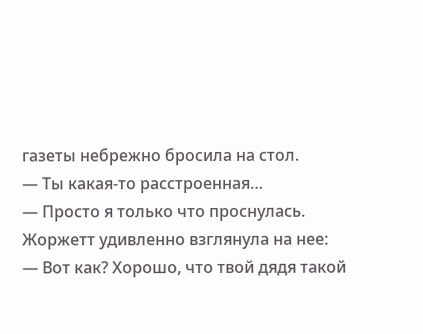газеты небрежно бросила на стол.
— Ты какая-то расстроенная…
— Просто я только что проснулась.
Жоржетт удивленно взглянула на нее:
— Вот как? Хорошо, что твой дядя такой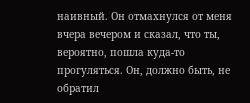наивный. Он отмахнулся от меня вчера вечером и сказал, что ты, вероятно, пошла куда-то прогуляться. Он, должно быть, не обратил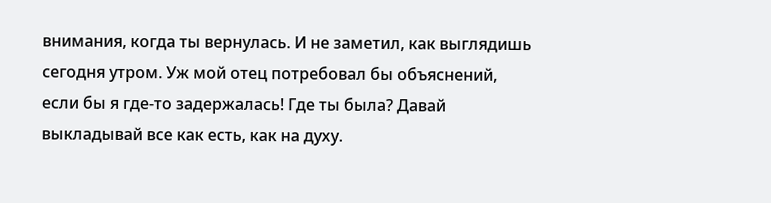внимания, когда ты вернулась. И не заметил, как выглядишь сегодня утром. Уж мой отец потребовал бы объяснений, если бы я где-то задержалась! Где ты была? Давай выкладывай все как есть, как на духу.